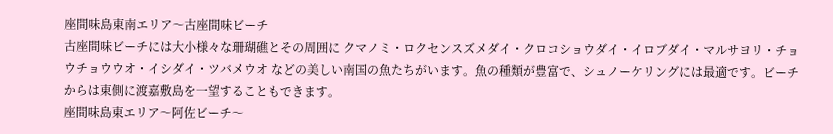座間味島東南エリア〜古座間味ビーチ
古座間味ビーチには大小様々な珊瑚礁とその周囲に クマノミ・ロクセンスズメダイ・クロコショウダイ・イロブダイ・マルサヨリ・チョウチョウウオ・イシダイ・ツバメウオ などの美しい南国の魚たちがいます。魚の種類が豊富で、シュノーケリングには最適です。ビーチからは東側に渡嘉敷島を一望することもできます。
座間味島東エリア〜阿佐ビーチ〜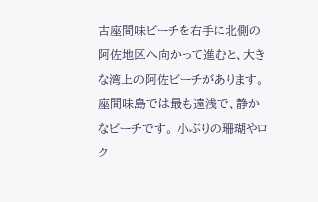古座間味ビーチを右手に北側の阿佐地区へ向かって進むと、大きな湾上の阿佐ビーチがあります。 座間味島では最も遠浅で、静かなビーチです。 小ぶりの珊瑚やロク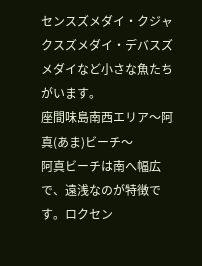センスズメダイ・クジャクスズメダイ・デバスズメダイなど小さな魚たちがいます。
座間味島南西エリア〜阿真(あま)ビーチ〜
阿真ビーチは南へ幅広で、遠浅なのが特徴です。ロクセン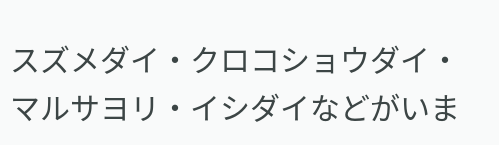スズメダイ・クロコショウダイ・マルサヨリ・イシダイなどがいま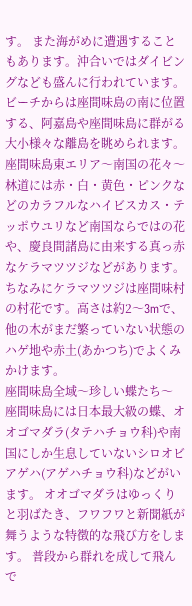す。 また海がめに遭遇することもあります。沖合いではダイビングなども盛んに行われています。 ビーチからは座間味島の南に位置する、阿嘉島や座間味島に群がる大小様々な離島を眺められます。
座間味島東エリア〜南国の花々〜
林道には赤・白・黄色・ピンクなどのカラフルなハイビスカス・テッポウユリなど南国ならではの花や、慶良間諸島に由来する真っ赤なケラマツツジなどがあります。 ちなみにケラマツツジは座間味村の村花です。高さは約2〜3mで、他の木がまだ繁っていない状態のハゲ地や赤土(あかつち)でよくみかけます。
座間味島全域〜珍しい蝶たち〜
座間味島には日本最大級の蝶、オオゴマダラ(タテハチョウ科)や南国にしか生息していないシロオビアゲハ(アゲハチョウ科)などがいます。 オオゴマダラはゆっくりと羽ばたき、フワフワと新聞紙が舞うような特徴的な飛び方をします。 普段から群れを成して飛んで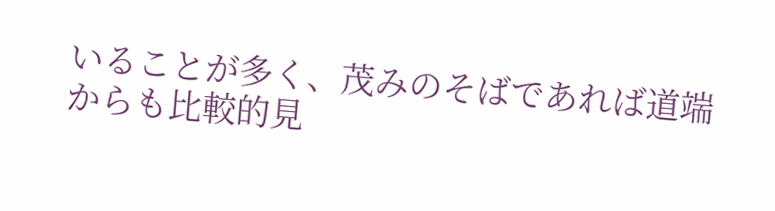いることが多く、茂みのそばであれば道端からも比較的見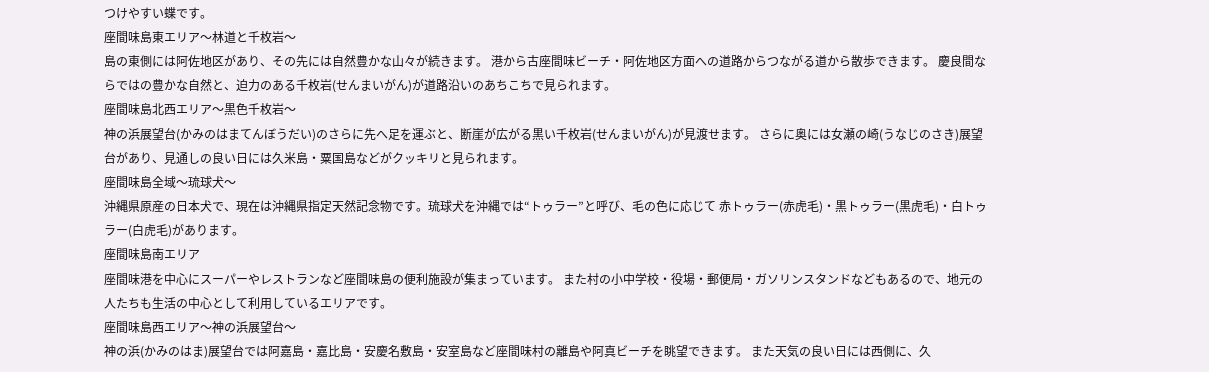つけやすい蝶です。
座間味島東エリア〜林道と千枚岩〜
島の東側には阿佐地区があり、その先には自然豊かな山々が続きます。 港から古座間味ビーチ・阿佐地区方面への道路からつながる道から散歩できます。 慶良間ならではの豊かな自然と、迫力のある千枚岩(せんまいがん)が道路沿いのあちこちで見られます。
座間味島北西エリア〜黒色千枚岩〜
神の浜展望台(かみのはまてんぼうだい)のさらに先へ足を運ぶと、断崖が広がる黒い千枚岩(せんまいがん)が見渡せます。 さらに奥には女瀬の崎(うなじのさき)展望台があり、見通しの良い日には久米島・粟国島などがクッキリと見られます。
座間味島全域〜琉球犬〜
沖縄県原産の日本犬で、現在は沖縄県指定天然記念物です。琉球犬を沖縄では“トゥラー”と呼び、毛の色に応じて 赤トゥラー(赤虎毛)・黒トゥラー(黒虎毛)・白トゥラー(白虎毛)があります。
座間味島南エリア
座間味港を中心にスーパーやレストランなど座間味島の便利施設が集まっています。 また村の小中学校・役場・郵便局・ガソリンスタンドなどもあるので、地元の人たちも生活の中心として利用しているエリアです。
座間味島西エリア〜神の浜展望台〜
神の浜(かみのはま)展望台では阿嘉島・嘉比島・安慶名敷島・安室島など座間味村の離島や阿真ビーチを眺望できます。 また天気の良い日には西側に、久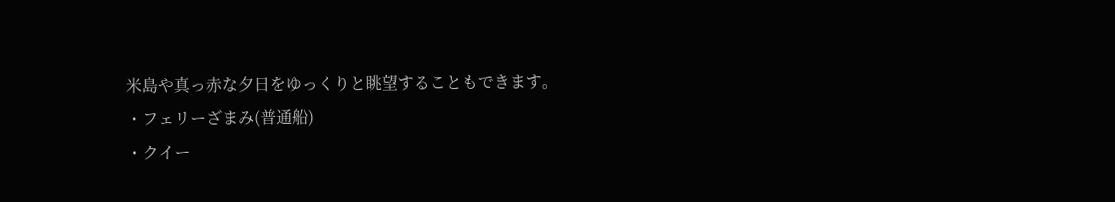米島や真っ赤な夕日をゆっくりと眺望することもできます。
・フェリーざまみ(普通船)
・クイー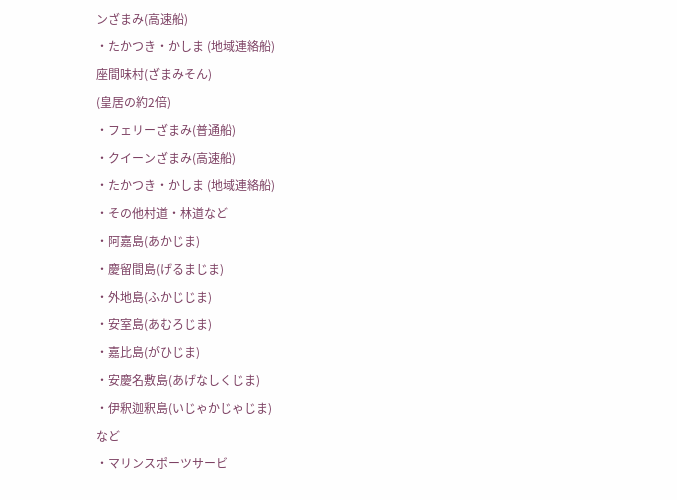ンざまみ(高速船)
・たかつき・かしま (地域連絡船)
座間味村(ざまみそん)
(皇居の約2倍)
・フェリーざまみ(普通船)
・クイーンざまみ(高速船)
・たかつき・かしま (地域連絡船)
・その他村道・林道など
・阿嘉島(あかじま)
・慶留間島(げるまじま)
・外地島(ふかじじま)
・安室島(あむろじま)
・嘉比島(がひじま)
・安慶名敷島(あげなしくじま)
・伊釈迦釈島(いじゃかじゃじま)
など
・マリンスポーツサービ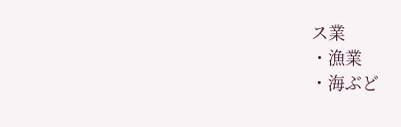ス業
・漁業
・海ぶど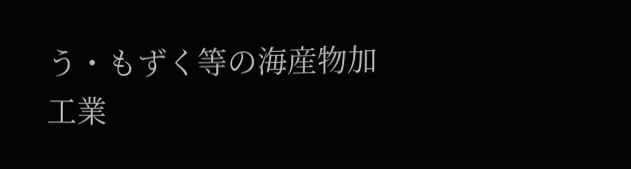う・もずく等の海産物加工業